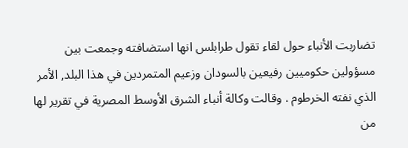تضاربت الأنباء حول لقاء تقول طرابلس انها استضافته وجمعت بين مسؤولين حكوميين رفيعين بالسودان وزعيم المتمردين في هذا البلد, الأمر الذي نفته الخرطوم . وقالت وكالة أنباء الشرق الأوسط المصرية في تقرير لها من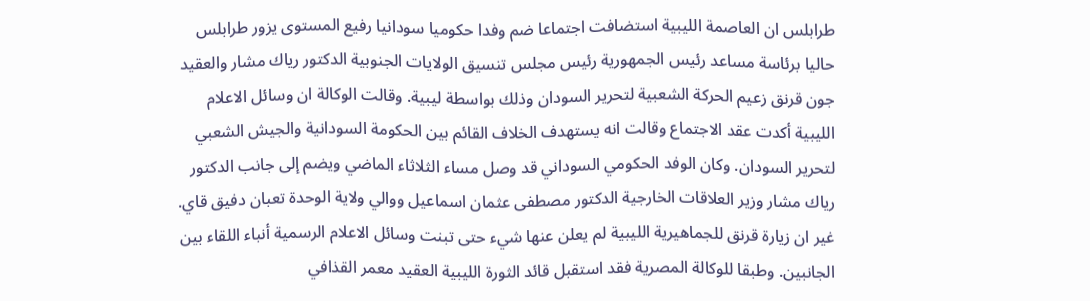طرابلس ان العاصمة الليبية استضافت اجتماعا ضم وفدا حكوميا سودانيا رفيع المستوى يزور طرابلس حاليا برئاسة مساعد رئيس الجمهورية رئيس مجلس تنسيق الولايات الجنوبية الدكتور رياك مشار والعقيد جون قرنق زعيم الحركة الشعبية لتحرير السودان وذلك بواسطة ليبية. وقالت الوكالة ان وسائل الاعلام الليبية أكدت عقد الاجتماع وقالت انه يستهدف الخلاف القائم بين الحكومة السودانية والجيش الشعبي لتحرير السودان. وكان الوفد الحكومي السوداني قد وصل مساء الثلاثاء الماضي ويضم إلى جانب الدكتور رياك مشار وزير العلاقات الخارجية الدكتور مصطفى عثمان اسماعيل ووالي ولاية الوحدة تعبان دفيق قاي. غير ان زيارة قرنق للجماهيرية الليبية لم يعلن عنها شيء حتى تبنت وسائل الاعلام الرسمية أنباء اللقاء بين الجانبين. وطبقا للوكالة المصرية فقد استقبل قائد الثورة الليبية العقيد معمر القذافي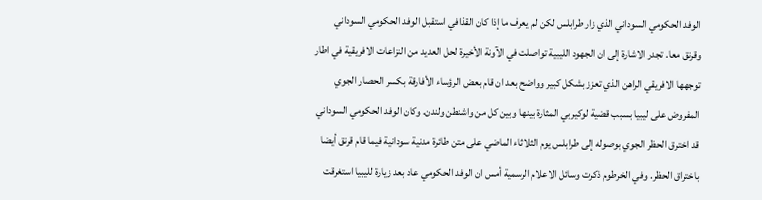الوفد الحكومي السوداني الذي زار طرابلس لكن لم يعرف ما إذا كان القذافي استقبل الوفد الحكومي السوداني وقرنق معا. تجدر الاشارة إلى ان الجهود الليبية تواصلت في الآونة الأخيرة لحل العديد من النزاعات الافريقية في اطار توجهها الافريقي الراهن الذي تعزز بشكل كبير وواضح بعد ان قام بعض الرؤساء الأفارقة بكسر الحصار الجوي المفروض على ليبيا بسبب قضية لوكيربي المثارة بينها وبين كل من واشنطن ولندن. وكان الوفد الحكومي السوداني قد اخترق الحظر الجوي بوصوله إلى طرابلس يوم الثلاثاء الماضي على متن طائرة مدنية سودانية فيما قام قرنق أيضا باختراق الحظر. وفي الخرطوم ذكرت وسائل الاعلام الرسمية أمس ان الوفد الحكومي عاد بعد زيارة لليبيا استغرقت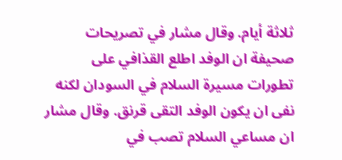ثلاثة أيام. وقال مشار في تصريحات صحيفة ان الوفد اطلع القذافي على تطورات مسيرة السلام في السودان لكنه نفى ان يكون الوفد التقى قرنق. وقال مشار ان مساعي السلام تصب في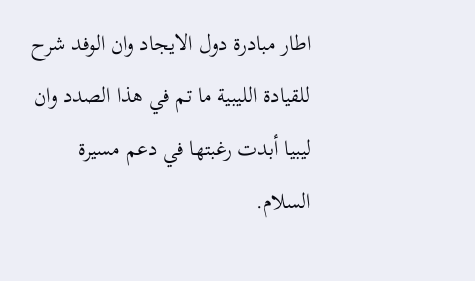اطار مبادرة دول الايجاد وان الوفد شرح للقيادة الليبية ما تم في هذا الصدد وان ليبيا أبدت رغبتها في دعم مسيرة السلام.